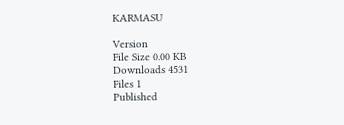KARMASU

Version
File Size 0.00 KB
Downloads 4531
Files 1
Published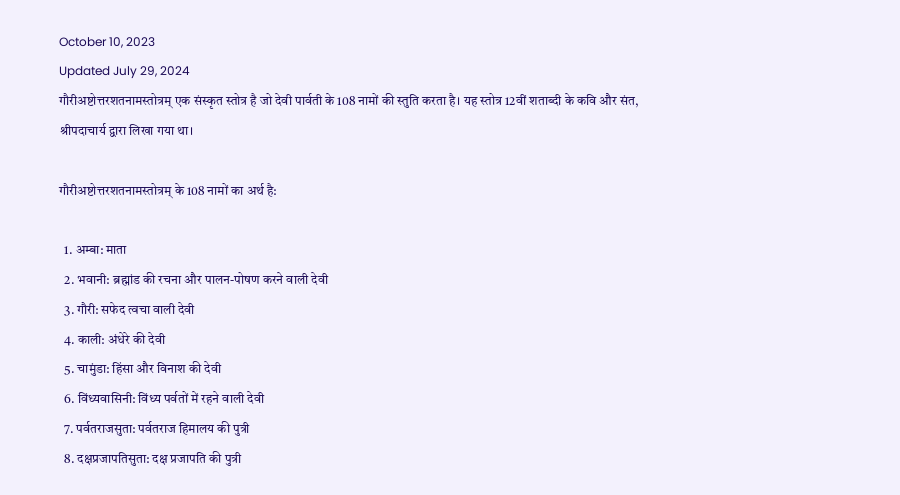October 10, 2023
Updated July 29, 2024
गौरीअष्टोत्तरशतनामस्तोत्रम् एक संस्कृत स्तोत्र है जो देवी पार्वती के 108 नामों की स्तुति करता है। यह स्तोत्र 12वीं शताब्दी के कवि और संत, श्रीपदाचार्य द्वारा लिखा गया था।

गौरीअष्टोत्तरशतनामस्तोत्रम् के 108 नामों का अर्थ है:

  1. अम्बा: माता
  2. भवानी: ब्रह्मांड की रचना और पालन-पोषण करने वाली देवी
  3. गौरी: सफेद त्वचा वाली देवी
  4. काली: अंधेरे की देवी
  5. चामुंडा: हिंसा और विनाश की देवी
  6. विंध्यवासिनी: विंध्य पर्वतों में रहने वाली देवी
  7. पर्वतराजसुता: पर्वतराज हिमालय की पुत्री
  8. दक्षप्रजापतिसुता: दक्ष प्रजापति की पुत्री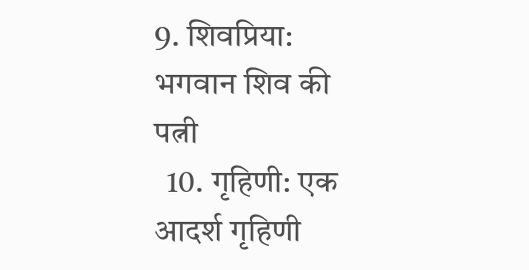9. शिवप्रिया: भगवान शिव की पत्नी
  10. गृहिणी: एक आदर्श गृहिणी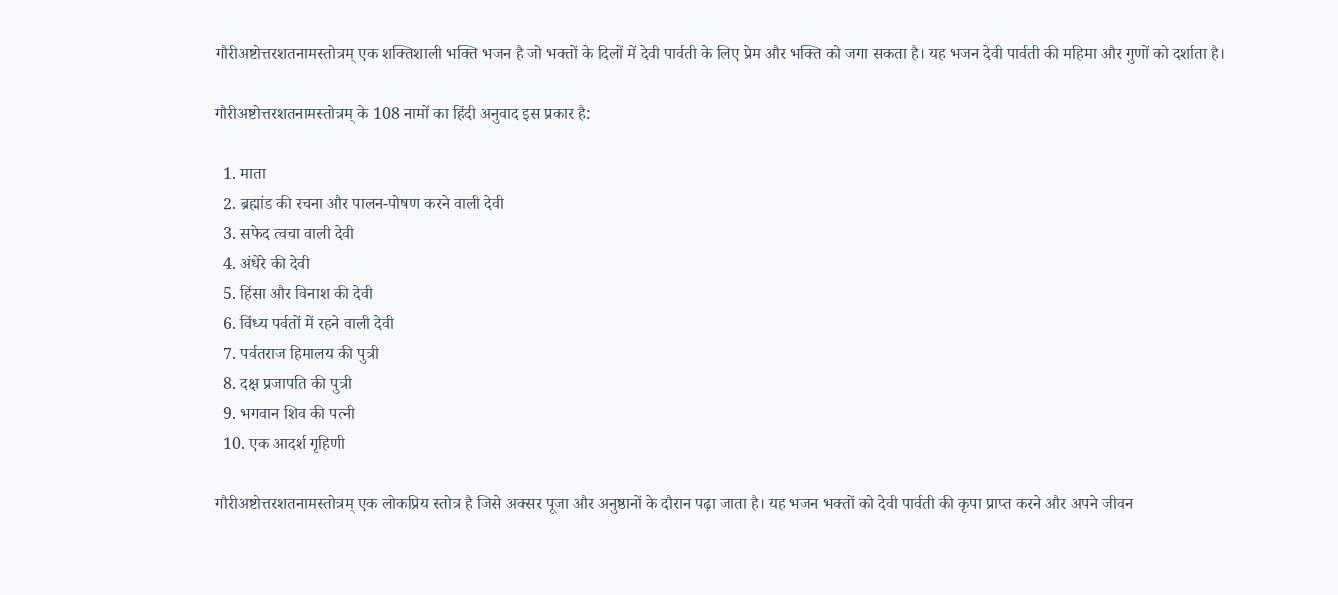गौरीअष्टोत्तरशतनामस्तोत्रम् एक शक्तिशाली भक्ति भजन है जो भक्तों के दिलों में देवी पार्वती के लिए प्रेम और भक्ति को जगा सकता है। यह भजन देवी पार्वती की महिमा और गुणों को दर्शाता है।

गौरीअष्टोत्तरशतनामस्तोत्रम् के 108 नामों का हिंदी अनुवाद इस प्रकार है:

  1. माता
  2. ब्रह्मांड की रचना और पालन-पोषण करने वाली देवी
  3. सफेद त्वचा वाली देवी
  4. अंधेरे की देवी
  5. हिंसा और विनाश की देवी
  6. विंध्य पर्वतों में रहने वाली देवी
  7. पर्वतराज हिमालय की पुत्री
  8. दक्ष प्रजापति की पुत्री
  9. भगवान शिव की पत्नी
  10. एक आदर्श गृहिणी

गौरीअष्टोत्तरशतनामस्तोत्रम् एक लोकप्रिय स्तोत्र है जिसे अक्सर पूजा और अनुष्ठानों के दौरान पढ़ा जाता है। यह भजन भक्तों को देवी पार्वती की कृपा प्राप्त करने और अपने जीवन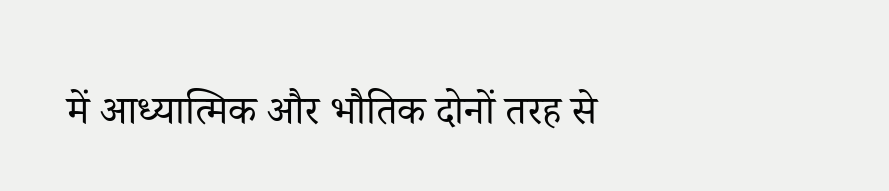में आध्यात्मिक और भौतिक दोनों तरह से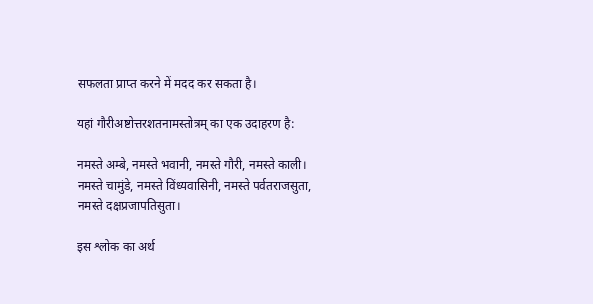सफलता प्राप्त करने में मदद कर सकता है।

यहां गौरीअष्टोत्तरशतनामस्तोत्रम् का एक उदाहरण है:

नमस्ते अम्बे, नमस्ते भवानी, नमस्ते गौरी, नमस्ते काली। नमस्ते चामुंडे, नमस्ते विंध्यवासिनी, नमस्ते पर्वतराजसुता, नमस्ते दक्षप्रजापतिसुता।

इस श्लोक का अर्थ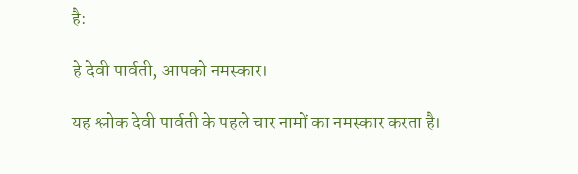है:

हे देवी पार्वती, आपको नमस्कार।

यह श्लोक देवी पार्वती के पहले चार नामों का नमस्कार करता है।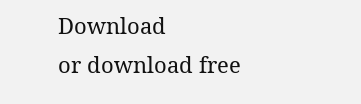Download
or download free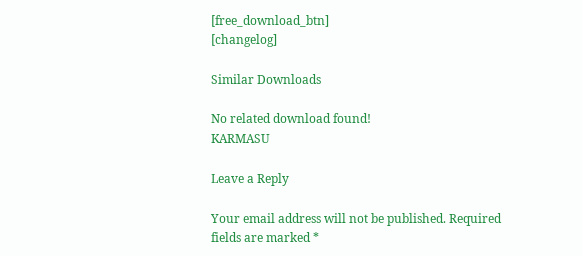[free_download_btn]
[changelog]

Similar Downloads

No related download found!
KARMASU

Leave a Reply

Your email address will not be published. Required fields are marked *